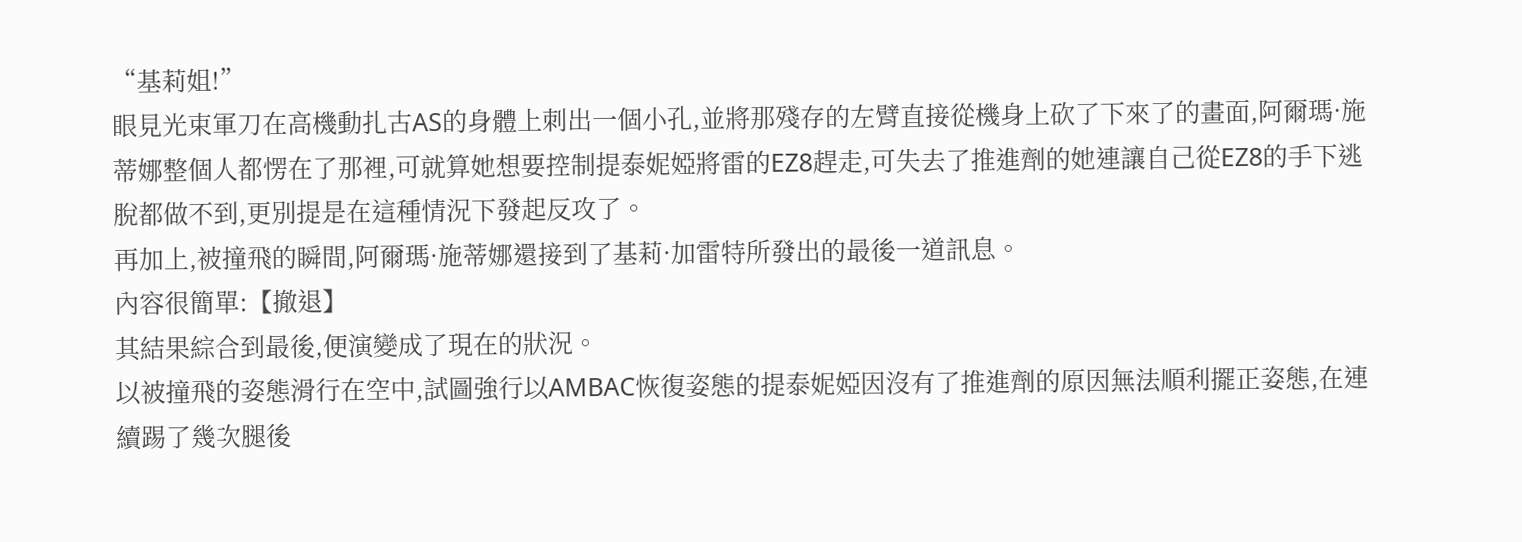“基莉姐!”
眼見光束軍刀在高機動扎古AS的身體上刺出一個小孔,並將那殘存的左臂直接從機身上砍了下來了的畫面,阿爾瑪·施蒂娜整個人都愣在了那裡,可就算她想要控制提泰妮婭將雷的EZ8趕走,可失去了推進劑的她連讓自己從EZ8的手下逃脫都做不到,更別提是在這種情況下發起反攻了。
再加上,被撞飛的瞬間,阿爾瑪·施蒂娜還接到了基莉·加雷特所發出的最後一道訊息。
內容很簡單:【撤退】
其結果綜合到最後,便演變成了現在的狀況。
以被撞飛的姿態滑行在空中,試圖強行以AMBAC恢復姿態的提泰妮婭因沒有了推進劑的原因無法順利擺正姿態,在連續踢了幾次腿後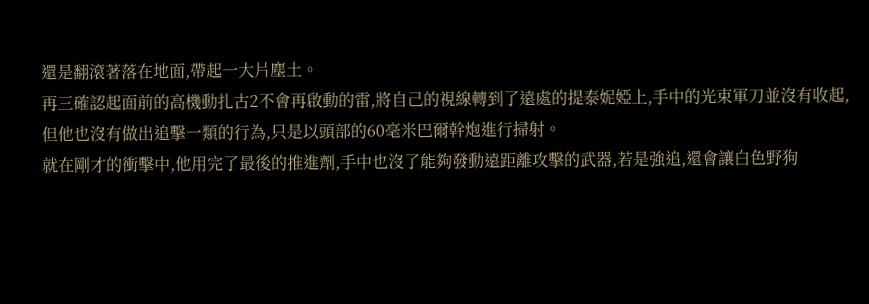還是翻滾著落在地面,帶起一大片塵土。
再三確認起面前的高機動扎古2不會再啟動的雷,將自己的視線轉到了遠處的提泰妮婭上,手中的光束軍刀並沒有收起,但他也沒有做出追擊一類的行為,只是以頭部的60毫米巴爾幹炮進行掃射。
就在剛才的衝擊中,他用完了最後的推進劑,手中也沒了能夠發動遠距離攻擊的武器,若是強追,還會讓白色野狗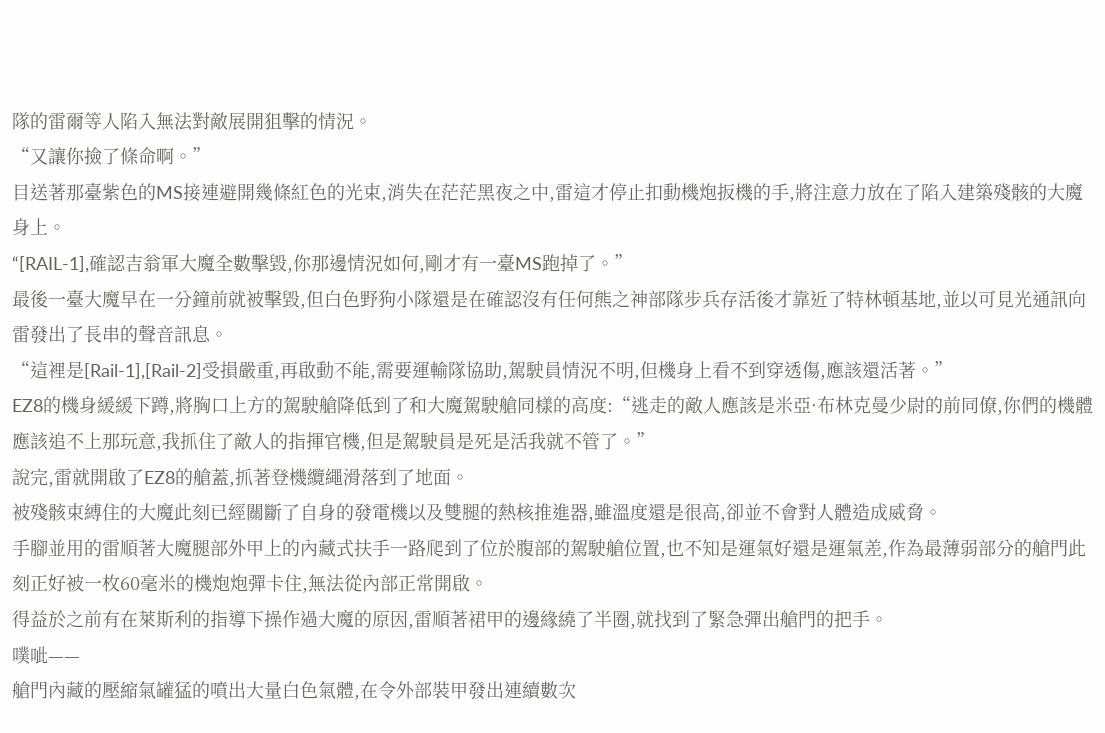隊的雷爾等人陷入無法對敵展開狙擊的情況。
“又讓你撿了條命啊。”
目送著那臺紫色的MS接連避開幾條紅色的光束,消失在茫茫黑夜之中,雷這才停止扣動機炮扳機的手,將注意力放在了陷入建築殘骸的大魔身上。
“[RAIL-1],確認吉翁軍大魔全數擊毀,你那邊情況如何,剛才有一臺MS跑掉了。”
最後一臺大魔早在一分鐘前就被擊毀,但白色野狗小隊還是在確認沒有任何熊之神部隊步兵存活後才靠近了特林頓基地,並以可見光通訊向雷發出了長串的聲音訊息。
“這裡是[Rail-1],[Rail-2]受損嚴重,再啟動不能,需要運輸隊協助,駕駛員情況不明,但機身上看不到穿透傷,應該還活著。”
EZ8的機身緩緩下蹲,將胸口上方的駕駛艙降低到了和大魔駕駛艙同樣的高度:“逃走的敵人應該是米亞·布林克曼少尉的前同僚,你們的機體應該追不上那玩意,我抓住了敵人的指揮官機,但是駕駛員是死是活我就不管了。”
說完,雷就開啟了EZ8的艙蓋,抓著登機纜繩滑落到了地面。
被殘骸束縛住的大魔此刻已經關斷了自身的發電機以及雙腿的熱核推進器,雖溫度還是很高,卻並不會對人體造成威脅。
手腳並用的雷順著大魔腿部外甲上的內藏式扶手一路爬到了位於腹部的駕駛艙位置,也不知是運氣好還是運氣差,作為最薄弱部分的艙門此刻正好被一枚60毫米的機炮炮彈卡住,無法從內部正常開啟。
得益於之前有在萊斯利的指導下操作過大魔的原因,雷順著裙甲的邊緣繞了半圈,就找到了緊急彈出艙門的把手。
噗呲——
艙門內藏的壓縮氣罐猛的噴出大量白色氣體,在令外部裝甲發出連續數次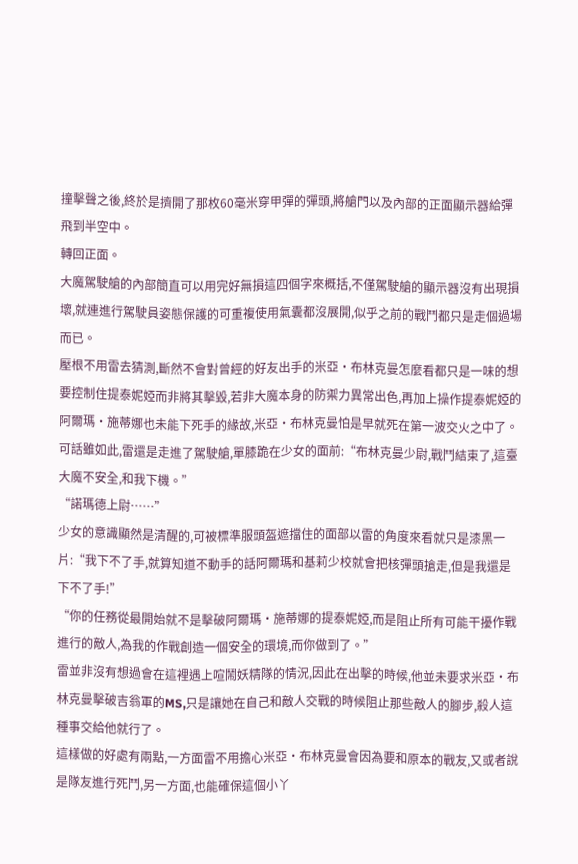撞擊聲之後,終於是擠開了那枚60毫米穿甲彈的彈頭,將艙門以及內部的正面顯示器給彈飛到半空中。
轉回正面。
大魔駕駛艙的內部簡直可以用完好無損這四個字來概括,不僅駕駛艙的顯示器沒有出現損壞,就連進行駕駛員姿態保護的可重複使用氣囊都沒展開,似乎之前的戰鬥都只是走個過場而已。
壓根不用雷去猜測,斷然不會對曾經的好友出手的米亞·布林克曼怎麼看都只是一味的想要控制住提泰妮婭而非將其擊毀,若非大魔本身的防禦力異常出色,再加上操作提泰妮婭的阿爾瑪·施蒂娜也未能下死手的緣故,米亞·布林克曼怕是早就死在第一波交火之中了。
可話雖如此,雷還是走進了駕駛艙,單膝跪在少女的面前:“布林克曼少尉,戰鬥結束了,這臺大魔不安全,和我下機。”
“諾瑪德上尉……”
少女的意識顯然是清醒的,可被標準服頭盔遮擋住的面部以雷的角度來看就只是漆黑一片:“我下不了手,就算知道不動手的話阿爾瑪和基莉少校就會把核彈頭搶走,但是我還是下不了手!”
“你的任務從最開始就不是擊破阿爾瑪·施蒂娜的提泰妮婭,而是阻止所有可能干擾作戰進行的敵人,為我的作戰創造一個安全的環境,而你做到了。”
雷並非沒有想過會在這裡遇上喧鬧妖精隊的情況,因此在出擊的時候,他並未要求米亞·布林克曼擊破吉翁軍的MS,只是讓她在自己和敵人交戰的時候阻止那些敵人的腳步,殺人這種事交給他就行了。
這樣做的好處有兩點,一方面雷不用擔心米亞·布林克曼會因為要和原本的戰友,又或者說是隊友進行死鬥,另一方面,也能確保這個小丫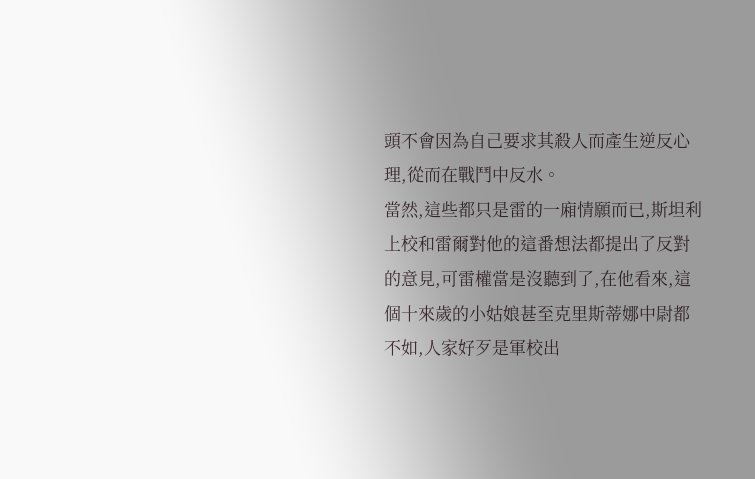頭不會因為自己要求其殺人而產生逆反心理,從而在戰鬥中反水。
當然,這些都只是雷的一廂情願而已,斯坦利上校和雷爾對他的這番想法都提出了反對的意見,可雷權當是沒聽到了,在他看來,這個十來歲的小姑娘甚至克里斯蒂娜中尉都不如,人家好歹是軍校出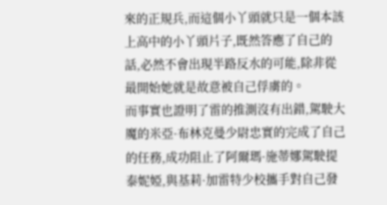來的正規兵,而這個小丫頭就只是一個本該上高中的小丫頭片子,既然答應了自己的話,必然不會出現半路反水的可能,除非從最開始她就是故意被自己俘虜的。
而事實也證明了雷的推測沒有出錯,駕駛大魔的米亞·布林克曼少尉忠實的完成了自己的任務,成功阻止了阿爾瑪·施蒂娜駕駛提泰妮婭,與基莉·加雷特少校攜手對自己發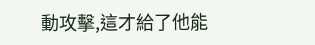動攻擊,這才給了他能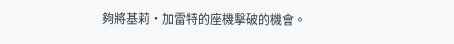夠將基莉·加雷特的座機擊破的機會。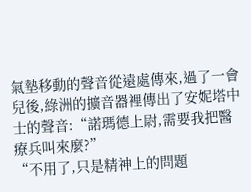氣墊移動的聲音從遠處傳來,過了一會兒後,綠洲的擴音器裡傳出了安妮塔中士的聲音:“諾瑪德上尉,需要我把醫療兵叫來麼?”
“不用了,只是精神上的問題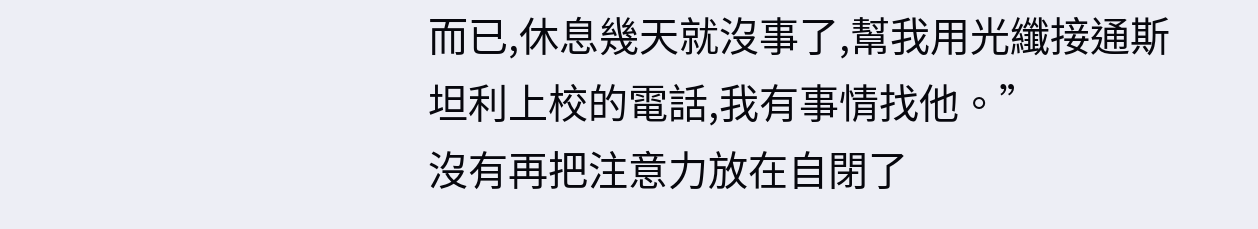而已,休息幾天就沒事了,幫我用光纖接通斯坦利上校的電話,我有事情找他。”
沒有再把注意力放在自閉了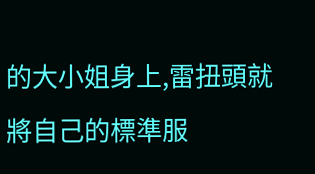的大小姐身上,雷扭頭就將自己的標準服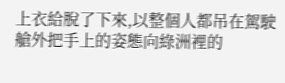上衣給脫了下來,以整個人都吊在駕駛艙外把手上的姿態向綠洲裡的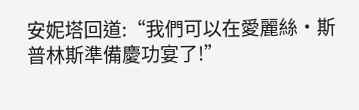安妮塔回道:“我們可以在愛麗絲·斯普林斯準備慶功宴了!”